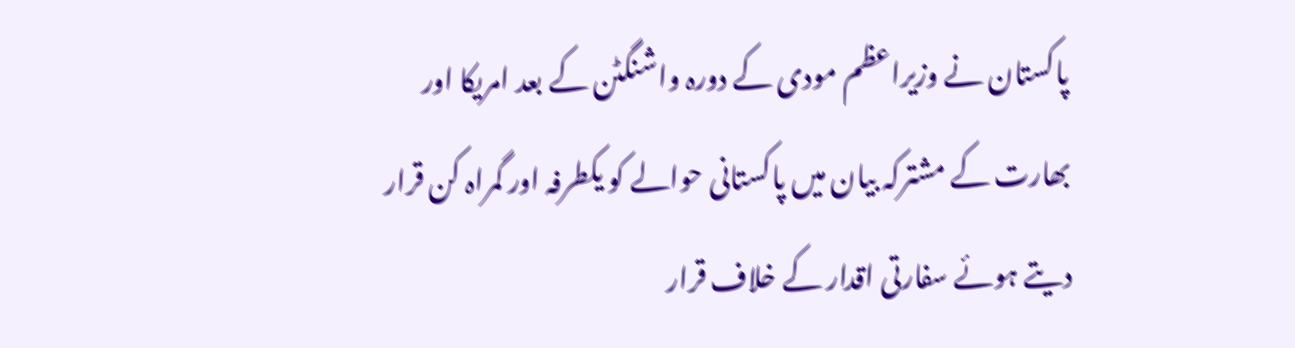پاکستان نے وزیراعظم مودی کے دورہ واشنگٹن کے بعد امریکا اور بھارت کے مشترکہ بیان میں پاکستانی حوالے کو یکطرفہ اور گمراہ کن قرار دیتے ہوئے سفارتی اقدار کے خلاف قرار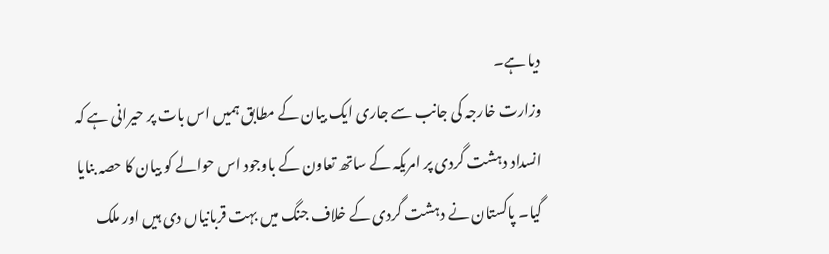دیا ہے۔
وزارت خارجہ کی جانب سے جاری ایک بیان کے مطابق ہمیں اس بات پر حیرانی ہے کہ انسداد دہشت گردی پر امریکہ کے ساتھ تعاون کے باوجود اس حوالے کو بیان کا حصہ بنایا گیا۔ پاکستان نے دہشت گردی کے خلاف جنگ میں بہت قربانیاں دی ہیں اور ملک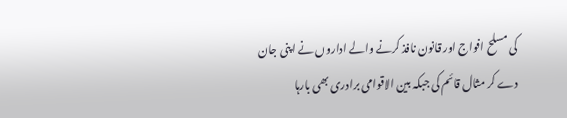کی مسلح افواج اور قانون نافذ کرنے والے اداروں نے اپنی جان دے کر مثال قائم کی جبکہ بین الاقوامی برادری بھی بارہا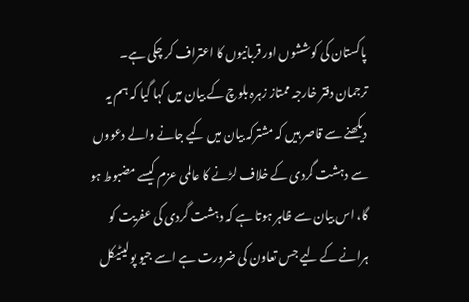پاکستان کی کوششوں اور قربانیوں کا اعتراف کر چکی ہے۔
ترجمان دفتر خارجہ ممتاز زہرہ بلوچ کے بیان میں کہا گیا کہ ہم یہ دیکھنے سے قاصر ہیں کہ مشترکہ بیان میں کیے جانے والے دعووں سے دہشت گردی کے خلاف لڑنے کا عالمی عزم کیسے مضبوط ہو گا، اس بیان سے ظاہر ہوتا ہے کہ دہشت گردی کی عفریت کو ہرانے کے لیے جس تعاون کی ضرورت ہے اسے جیو پولیٹیکل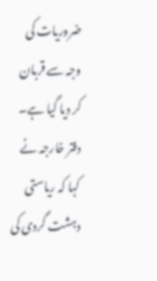ضروریات کی وجہ سے قربان کر دیا گیا ہے۔
دفتر خارجہ نے کہا کہ ریاستی دہشت گردی کی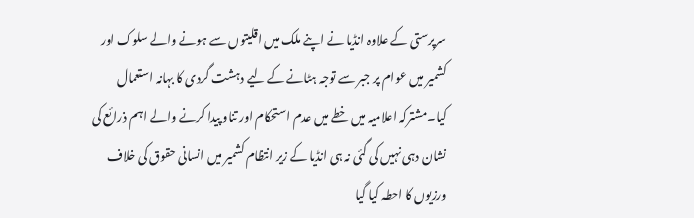سرپرستی کے علاوہ انڈیا نے اپنے ملک میں اقلیتوں سے ہونے والے سلوک اور کشمیر میں عوام پر جبر سے توجہ ہٹانے کے لیے دہشت گردی کا بہانہ استعمال کیا۔مشترکہ اعلامیہ میں خطے میں عدم استحکام اور تناو پیدا کرنے والے اہم ذرائع کی نشان دہی نہیں کی گئی نہ ہی انڈیا کے زیر انتظام کشمیر میں انسانی حقوق کی خلاف ورزیوں کا احطہ کیا گیا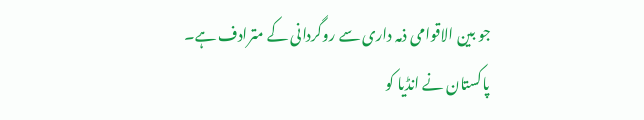جو بین الاقوامی ذمہ داری سے روگردانی کے مترادف ہے۔
پاکستان نے انڈیا کو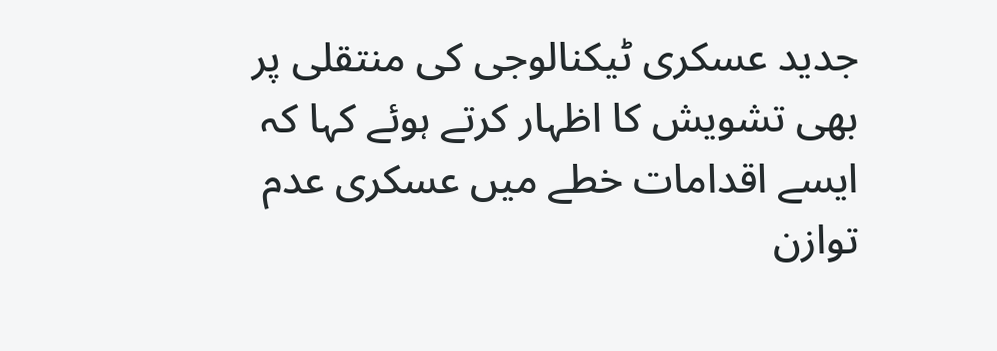جدید عسکری ٹیکنالوجی کی منتقلی پر بھی تشویش کا اظہار کرتے ہوئے کہا کہ ایسے اقدامات خطے میں عسکری عدم توازن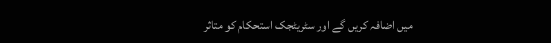میں اضافہ کریں گے اور سٹریٹجک استحکام کو متاثر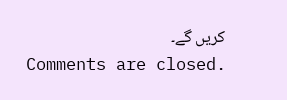کریں گے۔
Comments are closed.